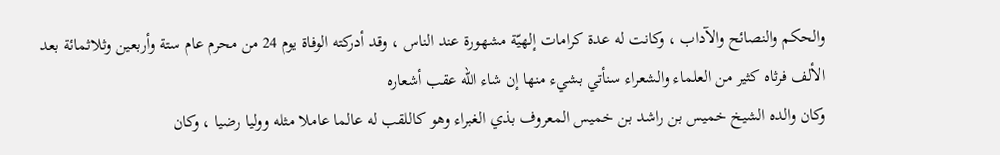والحكم والنصائح والآداب ، وكانت له عدة كرامات إلهيّة مشهورة عند الناس ، وقد أدركته الوفاة يوم 24 من محرم عام ستة وأربعين وثلاثمائة بعد الألف فرثاه كثير من العلماء والشعراء سنأتي بشيء منها إن شاء اللّه عقب أشعاره
وكان والده الشيخ خميس بن راشد بن خميس المعروف بذي الغبراء وهو كاللقب له عالما عاملا مثله ووليا رضيا ، وكان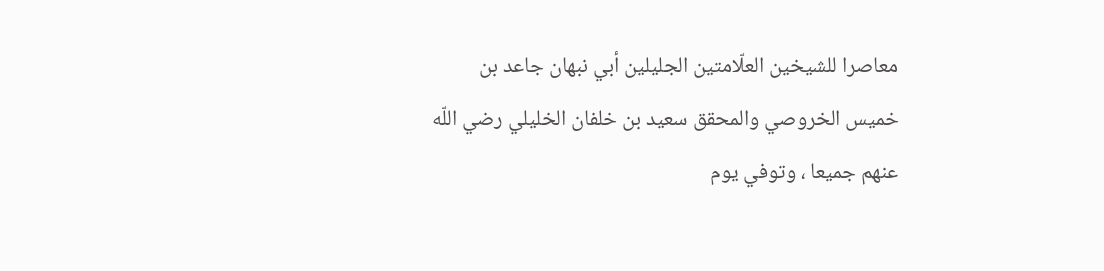معاصرا للشيخين العلّامتين الجليلين أبي نبهان جاعد بن خميس الخروصي والمحقق سعيد بن خلفان الخليلي رضي اللّه عنهم جميعا ، وتوفي يوم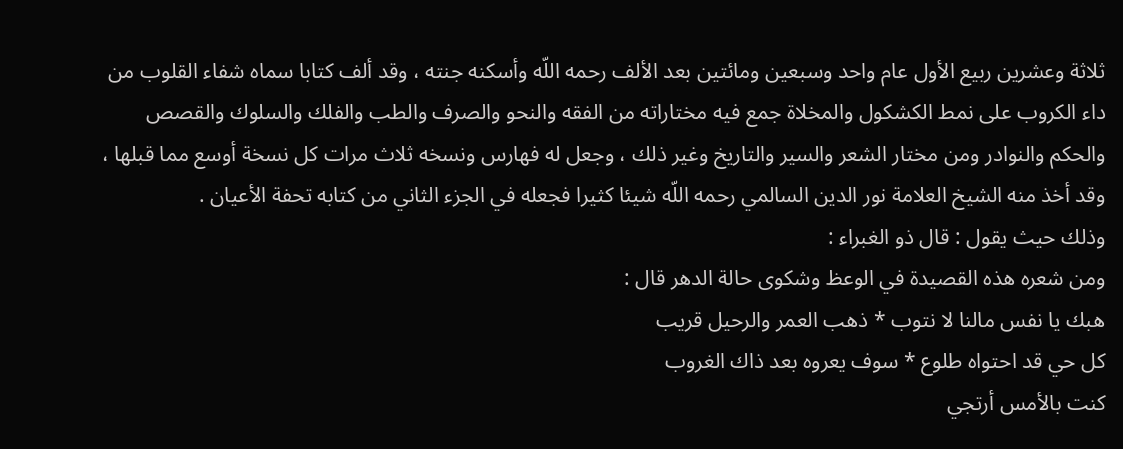ثلاثة وعشرين ربيع الأول عام واحد وسبعين ومائتين بعد الألف رحمه اللّه وأسكنه جنته ، وقد ألف كتابا سماه شفاء القلوب من داء الكروب على نمط الكشكول والمخلاة جمع فيه مختاراته من الفقه والنحو والصرف والطب والفلك والسلوك والقصص والحكم والنوادر ومن مختار الشعر والسير والتاريخ وغير ذلك ، وجعل له فهارس ونسخه ثلاث مرات كل نسخة أوسع مما قبلها ، وقد أخذ منه الشيخ العلامة نور الدين السالمي رحمه اللّه شيئا كثيرا فجعله في الجزء الثاني من كتابه تحفة الأعيان .
وذلك حيث يقول : قال ذو الغبراء :
ومن شعره هذه القصيدة في الوعظ وشكوى حالة الدهر قال :
هبك يا نفس مالنا لا نتوب * ذهب العمر والرحيل قريب
كل حي قد احتواه طلوع * سوف يعروه بعد ذاك الغروب
كنت بالأمس أرتجي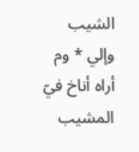الشيب وإلي * وم أراه أناخ فيّ المشيب